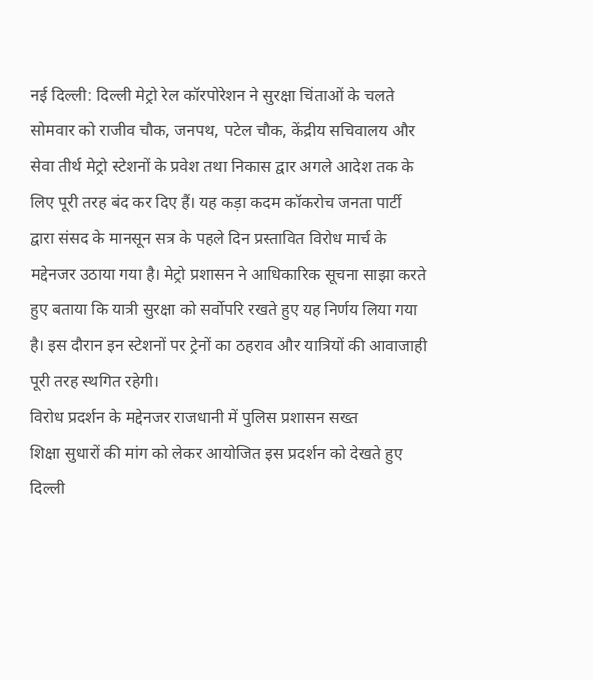नई दिल्ली: दिल्ली मेट्रो रेल कॉरपोरेशन ने सुरक्षा चिंताओं के चलते सोमवार को राजीव चौक, जनपथ, पटेल चौक, केंद्रीय सचिवालय और सेवा तीर्थ मेट्रो स्टेशनों के प्रवेश तथा निकास द्वार अगले आदेश तक के लिए पूरी तरह बंद कर दिए हैं। यह कड़ा कदम कॉकरोच जनता पार्टी द्वारा संसद के मानसून सत्र के पहले दिन प्रस्तावित विरोध मार्च के मद्देनजर उठाया गया है। मेट्रो प्रशासन ने आधिकारिक सूचना साझा करते हुए बताया कि यात्री सुरक्षा को सर्वोपरि रखते हुए यह निर्णय लिया गया है। इस दौरान इन स्टेशनों पर ट्रेनों का ठहराव और यात्रियों की आवाजाही पूरी तरह स्थगित रहेगी।
विरोध प्रदर्शन के मद्देनजर राजधानी में पुलिस प्रशासन सख्त
शिक्षा सुधारों की मांग को लेकर आयोजित इस प्रदर्शन को देखते हुए दिल्ली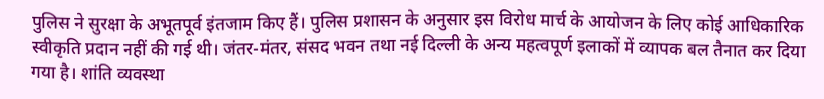पुलिस ने सुरक्षा के अभूतपूर्व इंतजाम किए हैं। पुलिस प्रशासन के अनुसार इस विरोध मार्च के आयोजन के लिए कोई आधिकारिक स्वीकृति प्रदान नहीं की गई थी। जंतर-मंतर, संसद भवन तथा नई दिल्ली के अन्य महत्वपूर्ण इलाकों में व्यापक बल तैनात कर दिया गया है। शांति व्यवस्था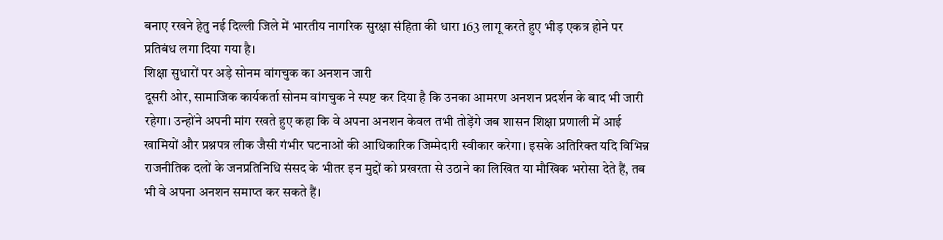बनाए रखने हेतु नई दिल्ली जिले में भारतीय नागरिक सुरक्षा संहिता की धारा 163 लागू करते हुए भीड़ एकत्र होने पर प्रतिबंध लगा दिया गया है।
शिक्षा सुधारों पर अड़े सोनम वांगचुक का अनशन जारी
दूसरी ओर, सामाजिक कार्यकर्ता सोनम वांगचुक ने स्पष्ट कर दिया है कि उनका आमरण अनशन प्रदर्शन के बाद भी जारी रहेगा। उन्होंने अपनी मांग रखते हुए कहा कि वे अपना अनशन केवल तभी तोड़ेंगे जब शासन शिक्षा प्रणाली में आई खामियों और प्रश्नपत्र लीक जैसी गंभीर घटनाओं की आधिकारिक जिम्मेदारी स्वीकार करेगा। इसके अतिरिक्त यदि विभिन्न राजनीतिक दलों के जनप्रतिनिधि संसद के भीतर इन मुद्दों को प्रखरता से उठाने का लिखित या मौखिक भरोसा देते हैं, तब भी वे अपना अनशन समाप्त कर सकते हैं।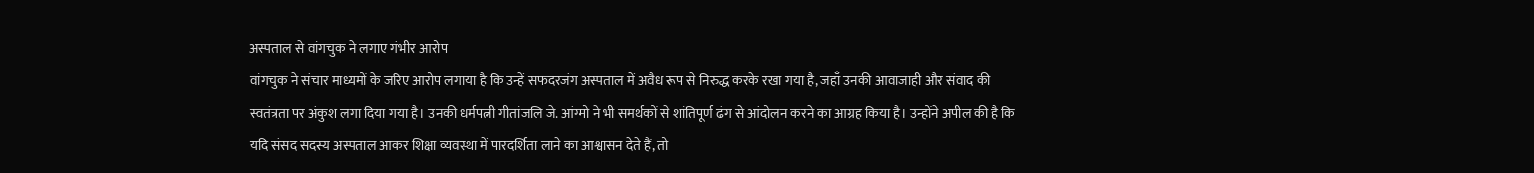अस्पताल से वांगचुक ने लगाए गंभीर आरोप
वांगचुक ने संचार माध्यमों के जरिए आरोप लगाया है कि उन्हें सफदरजंग अस्पताल में अवैध रूप से निरुद्ध करके रखा गया है, जहाँ उनकी आवाजाही और संवाद की स्वतंत्रता पर अंकुश लगा दिया गया है। उनकी धर्मपत्नी गीतांजलि जे. आंग्मो ने भी समर्थकों से शांतिपूर्ण ढंग से आंदोलन करने का आग्रह किया है। उन्होंने अपील की है कि यदि संसद सदस्य अस्पताल आकर शिक्षा व्यवस्था में पारदर्शिता लाने का आश्वासन देते हैं, तो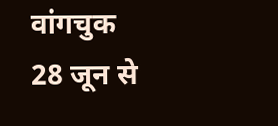वांगचुक 28 जून से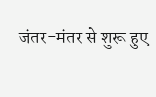जंतर-मंतर से शुरू हुए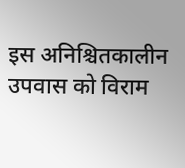इस अनिश्चितकालीन उपवास को विराम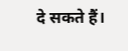दे सकते हैं।